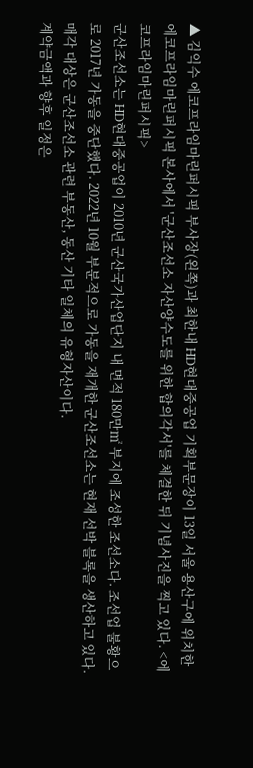▲ 김익수 에코프라임마린퍼시픽 부사장(왼쪽)과 최한내 HD현대중공업 기획부문장이 13일 서울 용산구에 위치한 에코프라임마린퍼시픽 본사에서 '군산조선소 자산양수도를 위한 합의각서'를 체결한 뒤 기념사진을 찍고 있다. <에코프라임마린퍼시픽>
군산조선소는 HD현대중공업이 2010년 군산국가산업단지 내 면적 180만㎡ 부지에 조성한 조선소다. 조선업 불황으로 2017년 가동을 중단했다. 2022년 10월 부분적으로 가동을 재개한 군산조선소는 현재 선박 블록을 생산하고 있다.
매각 대상은 군산조선소 관련 부동산, 동산 기타 일체의 유형자산이다.
계약금액과 향후 일정은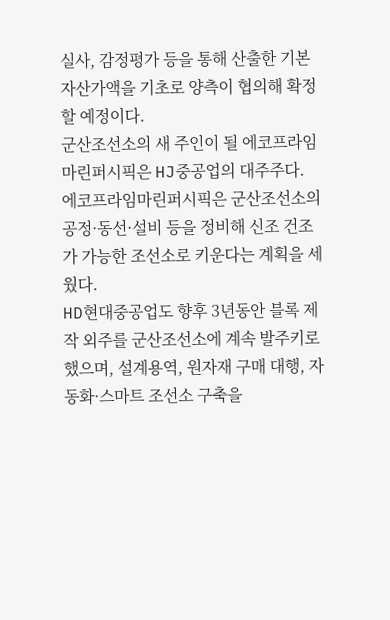실사, 감정평가 등을 통해 산출한 기본자산가액을 기초로 양측이 협의해 확정할 예정이다.
군산조선소의 새 주인이 될 에코프라임마린퍼시픽은 HJ중공업의 대주주다.
에코프라임마린퍼시픽은 군산조선소의 공정·동선·설비 등을 정비해 신조 건조가 가능한 조선소로 키운다는 계획을 세웠다.
HD현대중공업도 향후 3년동안 블록 제작 외주를 군산조선소에 계속 발주키로 했으며, 설계용역, 원자재 구매 대행, 자동화·스마트 조선소 구축을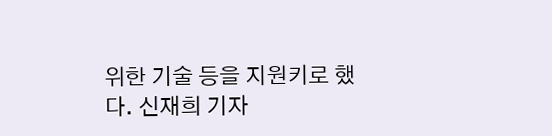위한 기술 등을 지원키로 했다. 신재희 기자